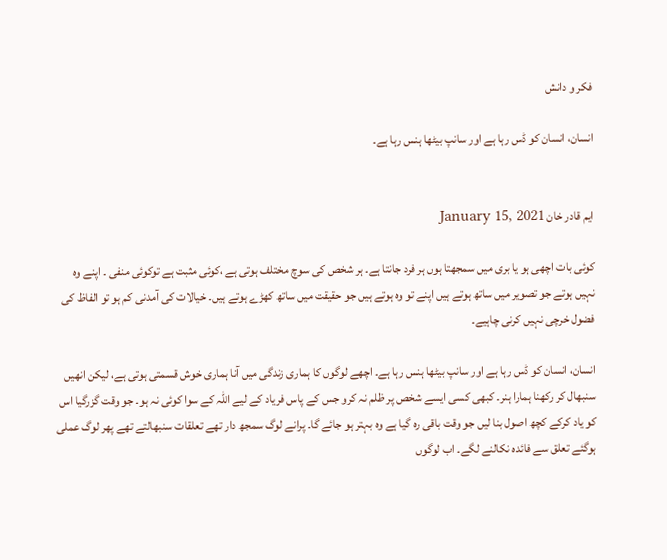فکر و دانش

انسان، انسان کو ڈس رہا ہے اور سانپ بیٹھا ہنس رہا ہے۔


ایم قادر خان January 15, 2021

کوئی بات اچھی ہو یا بری میں سمجھتا ہوں ہر فرد جانتا ہے۔ ہر شخص کی سوچ مختلف ہوتی ہے ،کوئی مثبت ہے توکوئی منفی ۔ اپنے وہ نہیں ہوتے جو تصویر میں ساتھ ہوتے ہیں اپنے تو وہ ہوتے ہیں جو حقیقت میں ساتھ کھڑے ہوتے ہیں۔ خیالات کی آمدنی کم ہو تو الفاظ کی فضول خرچی نہیں کرنی چاہیے۔

انسان، انسان کو ڈس رہا ہے اور سانپ بیٹھا ہنس رہا ہے۔ اچھے لوگوں کا ہماری زندگی میں آنا ہماری خوش قسمتی ہوتی ہے، لیکن انھیں سنبھال کر رکھنا ہمارا ہنر۔ کبھی کسی ایسے شخص پر ظلم نہ کرو جس کے پاس فریاد کے لیے اللہ کے سوا کوئی نہ ہو۔ جو وقت گزرگیا اس کو یاد کرکے کچھ اصول بنا لیں جو وقت باقی رہ گیا ہے وہ بہتر ہو جائے گا۔ پرانے لوگ سمجھ دار تھے تعلقات سنبھالتے تھے پھر لوگ عملی ہوگئے تعلق سے فائدہ نکالنے لگے۔ اب لوگوں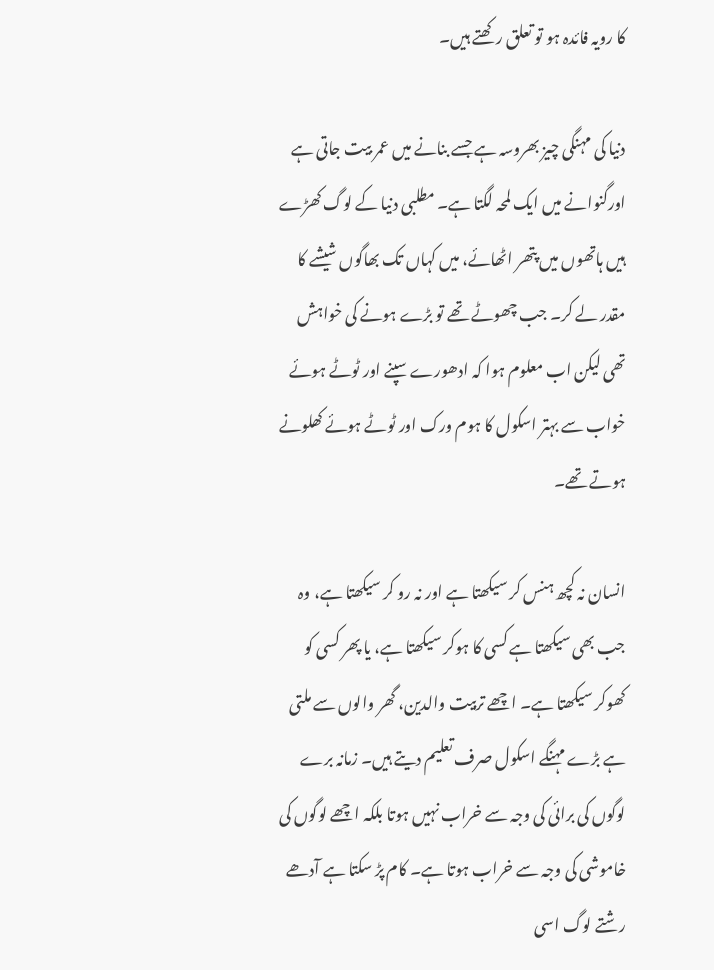کا رویہ فائدہ ہو تو تعلق رکھتے ہیں۔

دنیا کی مہنگی چیز بھروسہ ہے جسے بنانے میں عمر بیت جاتی ہے اورگنوانے میں ایک لمحہ لگتا ہے۔ مطلبی دنیا کے لوگ کھڑے ہیں ہاتھوں میں پتھر اٹھائے، میں کہاں تک بھاگوں شیشے کا مقدر لے کر۔ جب چھوٹے تھے تو بڑے ہونے کی خواہش تھی لیکن اب معلوم ہوا کہ ادھورے سپنے اور ٹوٹے ہوئے خواب سے بہتر اسکول کا ہوم ورک اور ٹوٹے ہوئے کھلونے ہوتے تھے۔

انسان نہ کچھ ہنس کر سیکھتا ہے اور نہ رو کر سیکھتا ہے، وہ جب بھی سیکھتا ہے کسی کا ہوکر سیکھتا ہے، یا پھر کسی کو کھوکر سیکھتا ہے۔ اچھے تربیت والدین، گھر والوں سے ملتی ہے بڑے مہنگے اسکول صرف تعلیم دیتے ہیں۔ زمانہ برے لوگوں کی برائی کی وجہ سے خراب نہیں ہوتا بلکہ اچھے لوگوں کی خاموشی کی وجہ سے خراب ہوتا ہے۔ کام پڑ سکتا ہے آدھے رشتے لوگ اسی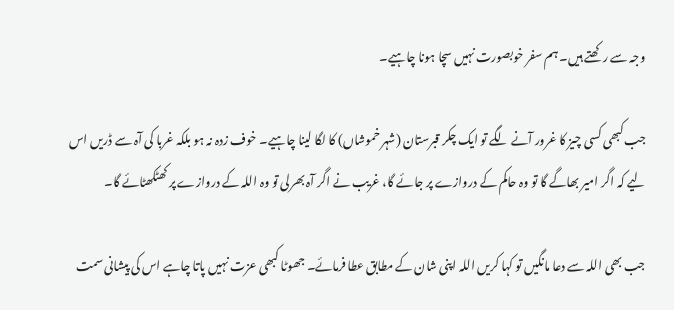وجہ سے رکھتے ہیں۔ ہم سفر خوبصورت نہیں سچا ہونا چاہیے۔

جب کبھی کسی چیز کا غرور آنے لگے تو ایک چکر قبرستان (شہر خموشاں) کا لگا لینا چاہیے۔ خوف زدہ نہ ہو بلکہ غربا کی آہ سے ڈریں اس لیے کہ اگر امیر بھاگے گا تو وہ حاکم کے دروازے پر جائے گا، غریب نے اگر آہ بھرلی تو وہ اللہ کے دروازے پر کھٹکھٹائے گا۔

جب بھی اللہ سے دعا مانگیں تو کہا کریں اللہ اپنی شان کے مطابق عطا فرمائے۔ جھوٹا کبھی عزت نہیں پاتا چاہے اس کی پیشانی سمت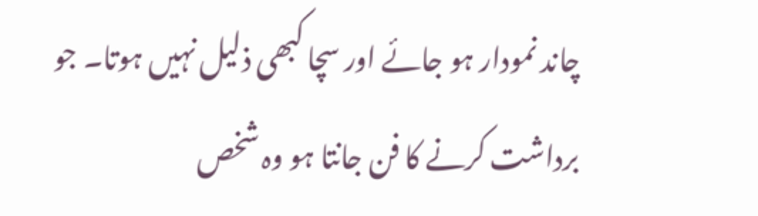چاند نمودار ہو جائے اور سچا کبھی ذلیل نہیں ہوتا۔ جو برداشت کرنے کا فن جانتا ہو وہ شخص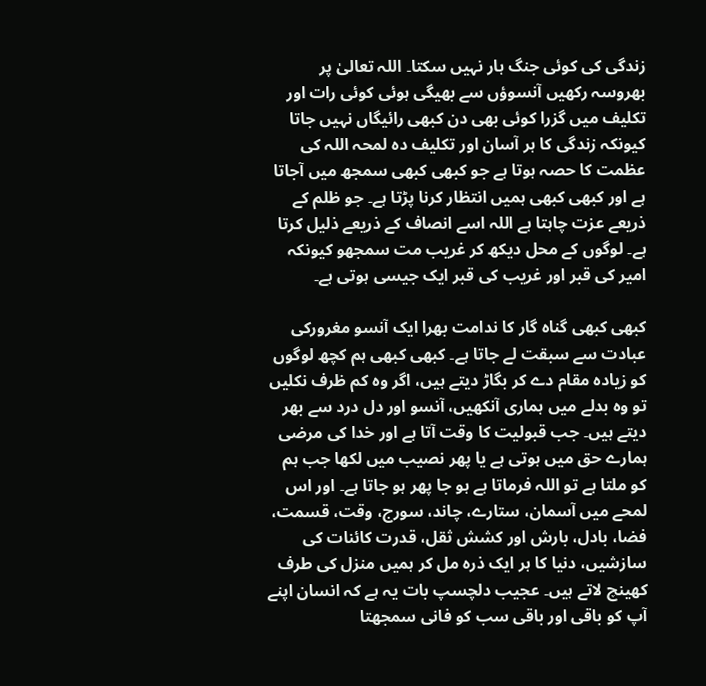زندگی کی کوئی جنگ ہار نہیں سکتا۔ اللہ تعالیٰ پر بھروسہ رکھیں آنسوؤں سے بھیگی ہوئی کوئی رات اور تکلیف میں گزرا کوئی بھی دن کبھی رائیگاں نہیں جاتا کیونکہ زندگی کا ہر آسان اور تکلیف دہ لمحہ اللہ کی عظمت کا حصہ ہوتا ہے جو کبھی کبھی سمجھ میں آجاتا ہے اور کبھی کبھی ہمیں انتظار کرنا پڑتا ہے۔ جو ظلم کے ذریعے عزت چاہتا ہے اللہ اسے انصاف کے ذریعے ذلیل کرتا ہے۔ لوگوں کے محل دیکھ کر غریب مت سمجھو کیونکہ امیر کی قبر اور غریب کی قبر ایک جیسی ہوتی ہے۔

کبھی کبھی گناہ گار کا ندامت بھرا ایک آنسو مغرورکی عبادت سے سبقت لے جاتا ہے۔ کبھی کبھی ہم کچھ لوگوں کو زیادہ مقام دے کر بگاڑ دیتے ہیں، اگر وہ کم ظرف نکلیں تو وہ بدلے میں ہماری آنکھیں، آنسو اور دل درد سے بھر دیتے ہیں۔ جب قبولیت کا وقت آتا ہے اور خدا کی مرضی ہمارے حق میں ہوتی ہے یا پھر نصیب میں لکھا جب ہم کو ملتا ہے تو اللہ فرماتا ہے ہو جا پھر ہو جاتا ہے۔ اور اس لمحے میں آسمان، ستارے، چاند، سورج، وقت، قسمت، فضا، بادل، بارش اور کشش ثقل، قدرت کائنات کی سازشیں، دنیا کا ہر ایک ذرہ مل کر ہمیں منزل کی طرف کھینچ لاتے ہیں۔ عجیب دلچسپ بات یہ ہے کہ انسان اپنے آپ کو باقی اور باقی سب کو فانی سمجھتا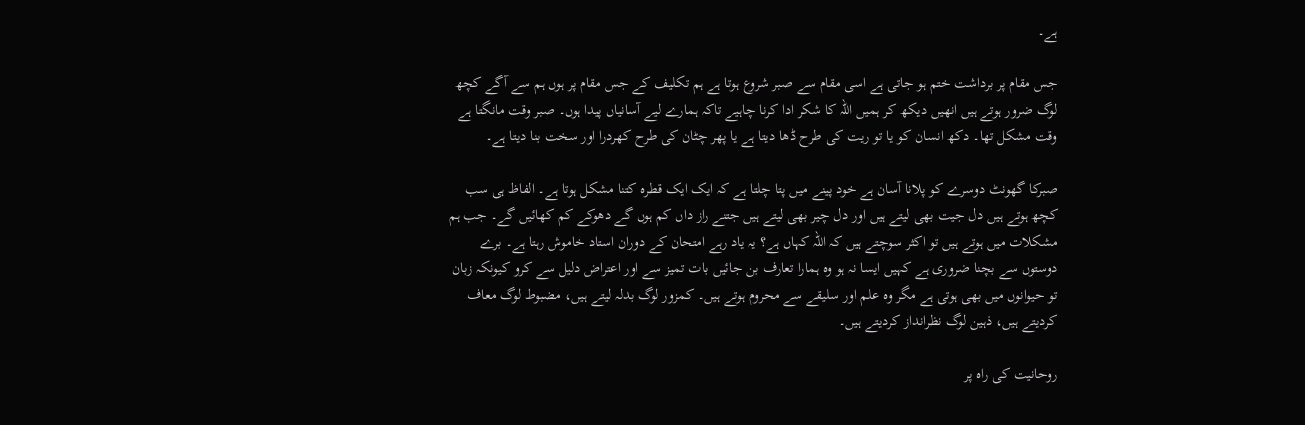ہے۔

جس مقام پر برداشت ختم ہو جاتی ہے اسی مقام سے صبر شروع ہوتا ہے ہم تکلیف کے جس مقام پر ہوں ہم سے آگے کچھ لوگ ضرور ہوتے ہیں انھیں دیکھ کر ہمیں اللہ کا شکر ادا کرنا چاہیے تاکہ ہمارے لیے آسانیاں پیدا ہوں۔ صبر وقت مانگتا ہے وقت مشکل تھا۔ دکھ انسان کو یا تو ریت کی طرح ڈھا دیتا ہے یا پھر چٹان کی طرح کھردرا اور سخت بنا دیتا ہے۔

صبرکا گھونٹ دوسرے کو پلانا آسان ہے خود پینے میں پتا چلتا ہے کہ ایک ایک قطرہ کتنا مشکل ہوتا ہے۔ الفاظ ہی سب کچھ ہوتے ہیں دل جیت بھی لیتے ہیں اور دل چیر بھی لیتے ہیں جتنے راز داں کم ہوں گے دھوکے کم کھائیں گے۔ جب ہم مشکلات میں ہوتے ہیں تو اکثر سوچتے ہیں کہ اللہ کہاں ہے؟ یہ یاد رہے امتحان کے دوران استاد خاموش رہتا ہے۔ برے دوستوں سے بچنا ضروری ہے کہیں ایسا نہ ہو وہ ہمارا تعارف بن جائیں بات تمیز سے اور اعتراض دلیل سے کرو کیونکہ زبان تو حیوانوں میں بھی ہوتی ہے مگر وہ علم اور سلیقے سے محروم ہوتے ہیں۔ کمزور لوگ بدلہ لیتے ہیں، مضبوط لوگ معاف کردیتے ہیں، ذہین لوگ نظرانداز کردیتے ہیں۔

روحانیت کی راہ پر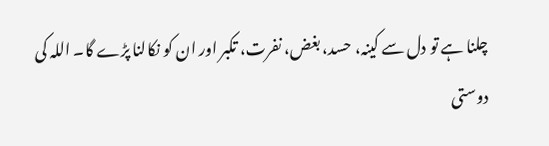چلنا ہے تو دل سے کینہ، حسد، بغض، نفرت، تکبر اور ان کو نکالنا پڑے گا۔ اللہ کی دوستی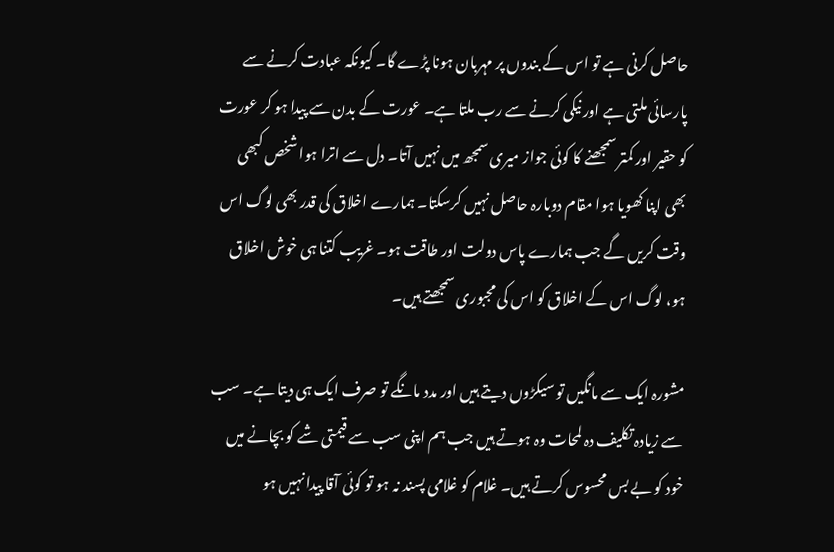حاصل کرنی ہے تو اس کے بندوں پر مہربان ہونا پڑے گا۔ کیونکہ عبادت کرنے سے پارسائی ملتی ہے اور نیکی کرنے سے رب ملتا ہے۔ عورت کے بدن سے پیدا ہو کر عورت کو حقیر اور کمتر سمجھنے کا کوئی جواز میری سمجھ میں نہیں آتا۔ دل سے اترا ہوا شخص کبھی بھی اپنا کھویا ہوا مقام دوبارہ حاصل نہیں کرسکتا۔ ہمارے اخلاق کی قدر بھی لوگ اس وقت کریں گے جب ہمارے پاس دولت اور طاقت ہو۔ غریب کتنا ہی خوش اخلاق ہو، لوگ اس کے اخلاق کو اس کی مجبوری سمجھتے ہیں۔

مشورہ ایک سے مانگیں تو سیکڑوں دیتے ہیں اور مدد مانگے تو صرف ایک ہی دیتا ہے۔ سب سے زیادہ تکلیف دہ لمحات وہ ہوتے ہیں جب ہم اپنی سب سے قیمتی شے کو بچانے میں خود کو بے بس محسوس کرتے ہیں۔ غلام کو غلامی پسند نہ ہو تو کوئی آقا پیدا نہیں ہو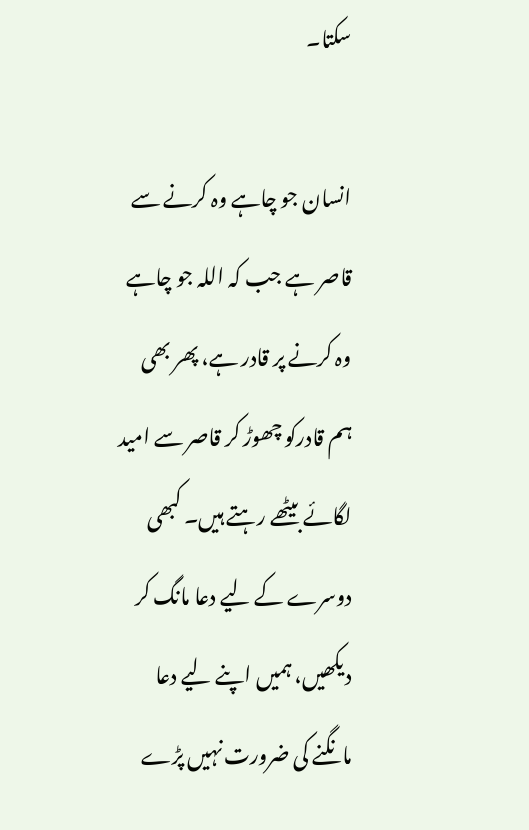سکتا۔

انسان جو چاہے وہ کرنے سے قاصر ہے جب کہ اللہ جو چاہے وہ کرنے پر قادر ہے، پھر بھی ہم قادرکو چھوڑ کر قاصر سے امید لگائے بیٹھے رہتے ہیں۔ کبھی دوسرے کے لیے دعا مانگ کر دیکھیں، ہمیں اپنے لیے دعا مانگنے کی ضرورت نہیں پڑے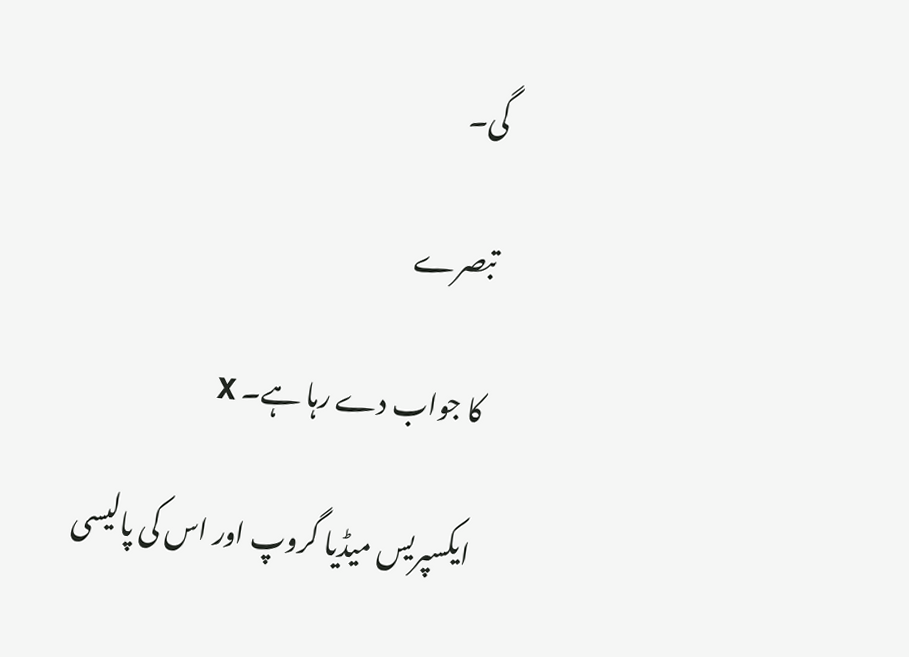گی۔

تبصرے

کا جواب دے رہا ہے۔ X

ایکسپریس میڈیا گروپ اور اس کی پالیسی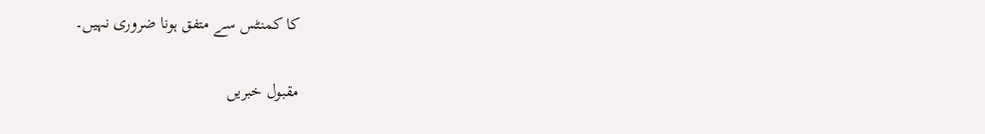کا کمنٹس سے متفق ہونا ضروری نہیں۔

مقبول خبریں